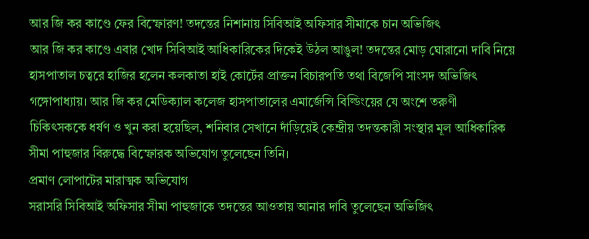আর জি কর কাণ্ডে ফের বিস্ফোরণ! তদন্তের নিশানায় সিবিআই অফিসার সীমাকে চান অভিজিৎ
আর জি কর কাণ্ডে এবার খোদ সিবিআই আধিকারিকের দিকেই উঠল আঙুল! তদন্তের মোড় ঘোরানো দাবি নিয়ে হাসপাতাল চত্বরে হাজির হলেন কলকাতা হাই কোর্টের প্রাক্তন বিচারপতি তথা বিজেপি সাংসদ অভিজিৎ গঙ্গোপাধ্যায়। আর জি কর মেডিক্যাল কলেজ হাসপাতালের এমার্জেন্সি বিল্ডিংয়ের যে অংশে তরুণী চিকিৎসককে ধর্ষণ ও খুন করা হয়েছিল, শনিবার সেখানে দাঁড়িয়েই কেন্দ্রীয় তদন্তকারী সংস্থার মূল আধিকারিক সীমা পাহুজার বিরুদ্ধে বিস্ফোরক অভিযোগ তুলেছেন তিনি।
প্রমাণ লোপাটের মারাত্মক অভিযোগ
সরাসরি সিবিআই অফিসার সীমা পাহুজাকে তদন্তের আওতায় আনার দাবি তুলেছেন অভিজিৎ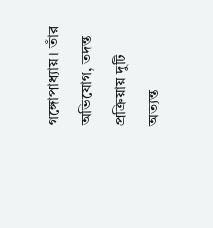গঙ্গোপাধ্যায়। তাঁর অভিযোগ, তদন্ত প্রক্রিয়ায় দুটি অত্যন্ত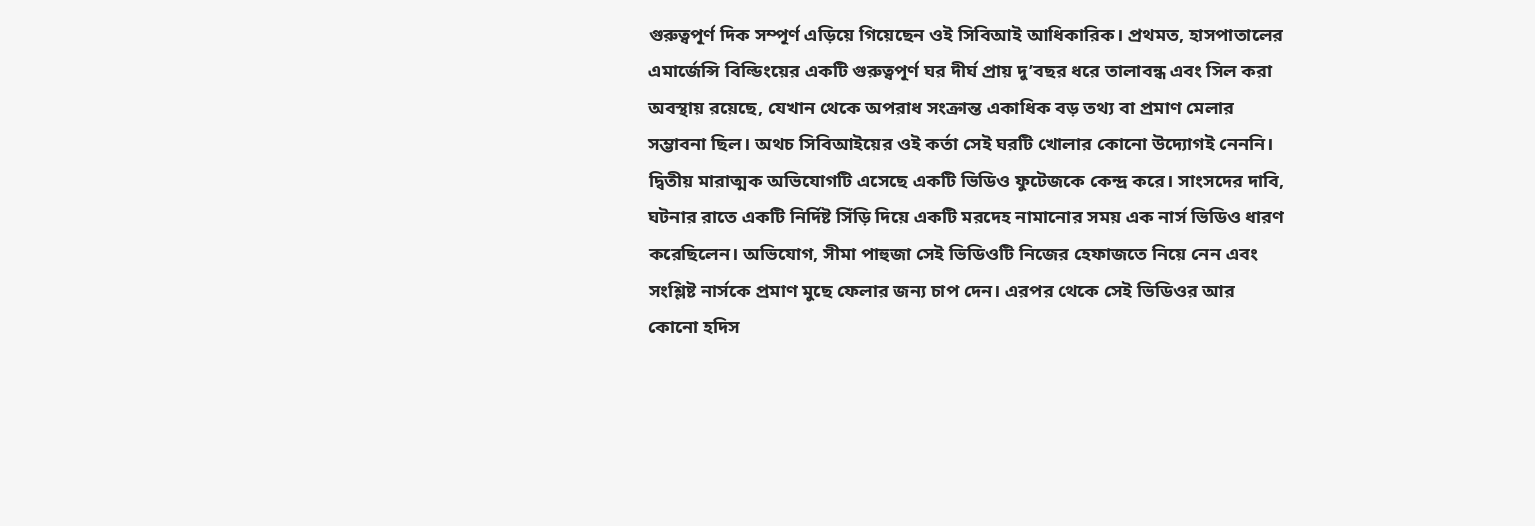গুরুত্বপূর্ণ দিক সম্পূর্ণ এড়িয়ে গিয়েছেন ওই সিবিআই আধিকারিক। প্রথমত, হাসপাতালের এমার্জেন্সি বিল্ডিংয়ের একটি গুরুত্বপূর্ণ ঘর দীর্ঘ প্রায় দু’বছর ধরে তালাবন্ধ এবং সিল করা অবস্থায় রয়েছে, যেখান থেকে অপরাধ সংক্রান্ত একাধিক বড় তথ্য বা প্রমাণ মেলার সম্ভাবনা ছিল। অথচ সিবিআইয়ের ওই কর্তা সেই ঘরটি খোলার কোনো উদ্যোগই নেননি।
দ্বিতীয় মারাত্মক অভিযোগটি এসেছে একটি ভিডিও ফুটেজকে কেন্দ্র করে। সাংসদের দাবি, ঘটনার রাতে একটি নির্দিষ্ট সিঁড়ি দিয়ে একটি মরদেহ নামানোর সময় এক নার্স ভিডিও ধারণ করেছিলেন। অভিযোগ, সীমা পাহুজা সেই ভিডিওটি নিজের হেফাজতে নিয়ে নেন এবং সংশ্লিষ্ট নার্সকে প্রমাণ মুছে ফেলার জন্য চাপ দেন। এরপর থেকে সেই ভিডিওর আর কোনো হদিস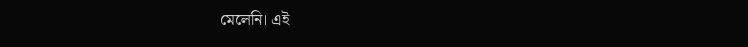মেলেনি। এই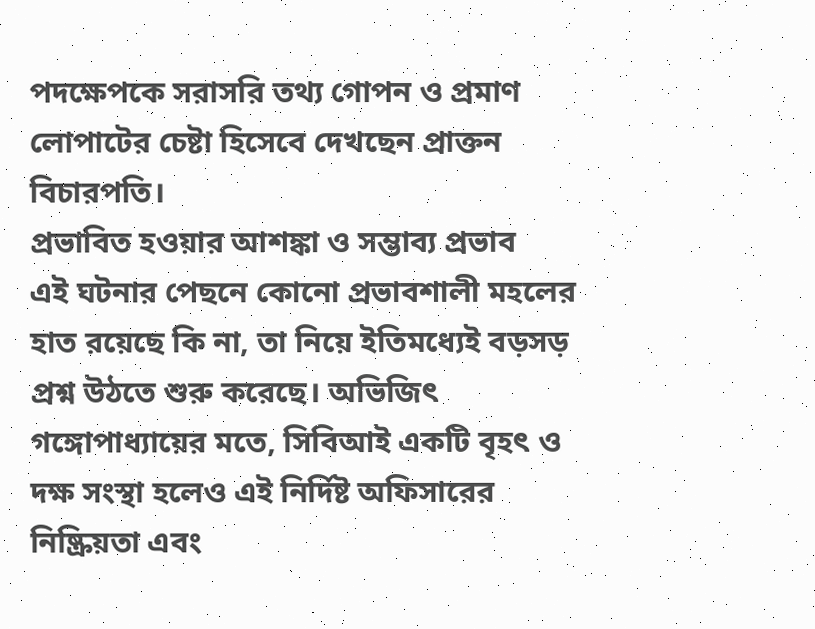পদক্ষেপকে সরাসরি তথ্য গোপন ও প্রমাণ লোপাটের চেষ্টা হিসেবে দেখছেন প্রাক্তন বিচারপতি।
প্রভাবিত হওয়ার আশঙ্কা ও সম্ভাব্য প্রভাব
এই ঘটনার পেছনে কোনো প্রভাবশালী মহলের হাত রয়েছে কি না, তা নিয়ে ইতিমধ্যেই বড়সড় প্রশ্ন উঠতে শুরু করেছে। অভিজিৎ গঙ্গোপাধ্যায়ের মতে, সিবিআই একটি বৃহৎ ও দক্ষ সংস্থা হলেও এই নির্দিষ্ট অফিসারের নিষ্ক্রিয়তা এবং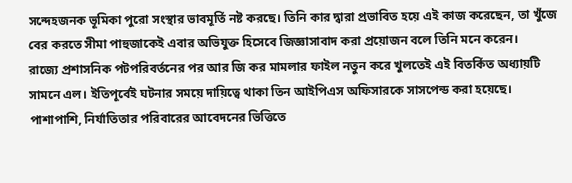সন্দেহজনক ভূমিকা পুরো সংস্থার ভাবমূর্তি নষ্ট করছে। তিনি কার দ্বারা প্রভাবিত হয়ে এই কাজ করেছেন, তা খুঁজে বের করতে সীমা পাহুজাকেই এবার অভিযুক্ত হিসেবে জিজ্ঞাসাবাদ করা প্রয়োজন বলে তিনি মনে করেন।
রাজ্যে প্রশাসনিক পটপরিবর্তনের পর আর জি কর মামলার ফাইল নতুন করে খুলতেই এই বিতর্কিত অধ্যায়টি সামনে এল। ইতিপূর্বেই ঘটনার সময়ে দায়িত্বে থাকা তিন আইপিএস অফিসারকে সাসপেন্ড করা হয়েছে। পাশাপাশি, নির্যাতিতার পরিবারের আবেদনের ভিত্তিতে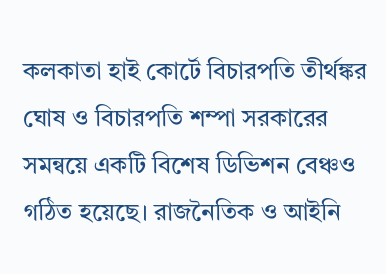কলকাতা হাই কোর্টে বিচারপতি তীর্থঙ্কর ঘোষ ও বিচারপতি শম্পা সরকারের সমন্বয়ে একটি বিশেষ ডিভিশন বেঞ্চও গঠিত হয়েছে। রাজনৈতিক ও আইনি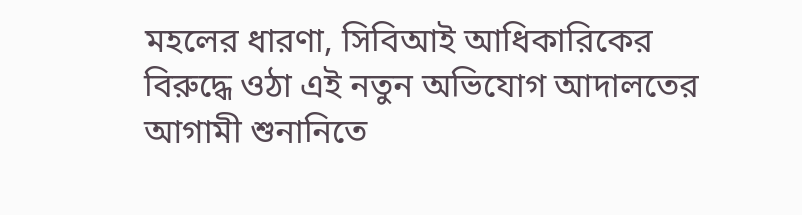মহলের ধারণা, সিবিআই আধিকারিকের বিরুদ্ধে ওঠা এই নতুন অভিযোগ আদালতের আগামী শুনানিতে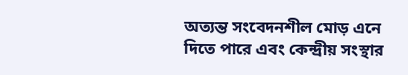অত্যন্ত সংবেদনশীল মোড় এনে দিতে পারে এবং কেন্দ্রীয় সংস্থার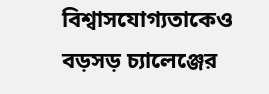বিশ্বাসযোগ্যতাকেও বড়সড় চ্যালেঞ্জের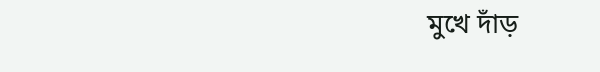মুখে দাঁড়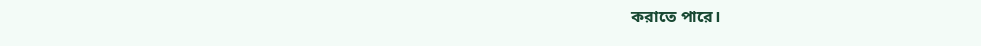করাতে পারে।